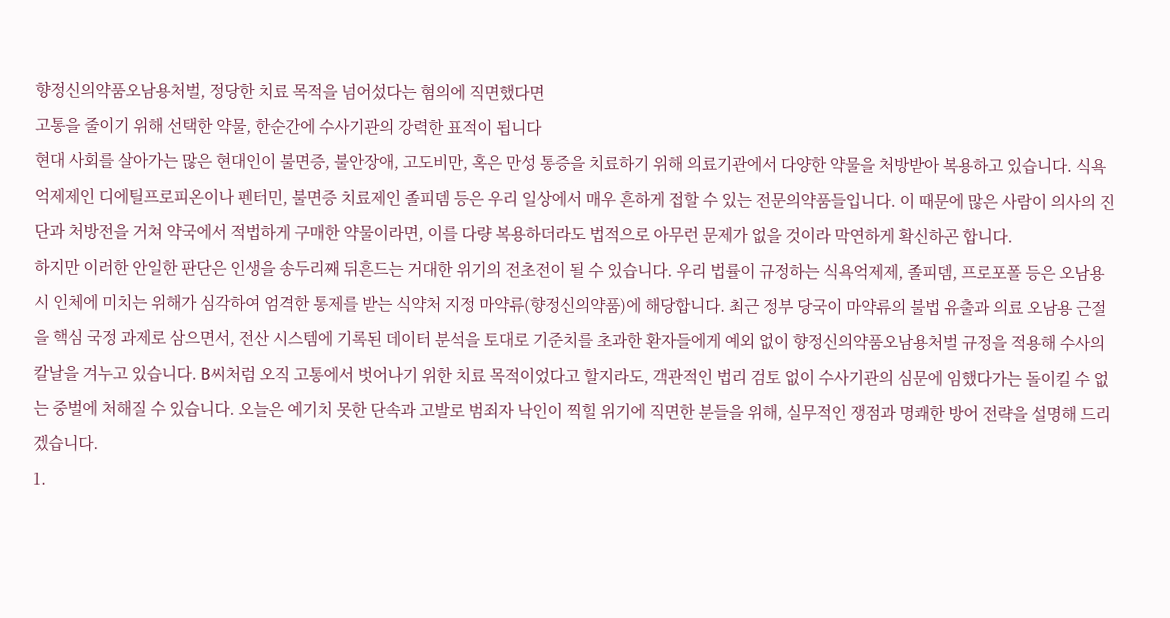향정신의약품오남용처벌, 정당한 치료 목적을 넘어섰다는 혐의에 직면했다면
고통을 줄이기 위해 선택한 약물, 한순간에 수사기관의 강력한 표적이 됩니다
현대 사회를 살아가는 많은 현대인이 불면증, 불안장애, 고도비만, 혹은 만성 통증을 치료하기 위해 의료기관에서 다양한 약물을 처방받아 복용하고 있습니다. 식욕억제제인 디에틸프로피온이나 펜터민, 불면증 치료제인 졸피뎀 등은 우리 일상에서 매우 흔하게 접할 수 있는 전문의약품들입니다. 이 때문에 많은 사람이 의사의 진단과 처방전을 거쳐 약국에서 적법하게 구매한 약물이라면, 이를 다량 복용하더라도 법적으로 아무런 문제가 없을 것이라 막연하게 확신하곤 합니다.
하지만 이러한 안일한 판단은 인생을 송두리째 뒤흔드는 거대한 위기의 전초전이 될 수 있습니다. 우리 법률이 규정하는 식욕억제제, 졸피뎀, 프로포폴 등은 오남용 시 인체에 미치는 위해가 심각하여 엄격한 통제를 받는 식약처 지정 마약류(향정신의약품)에 해당합니다. 최근 정부 당국이 마약류의 불법 유출과 의료 오남용 근절을 핵심 국정 과제로 삼으면서, 전산 시스템에 기록된 데이터 분석을 토대로 기준치를 초과한 환자들에게 예외 없이 향정신의약품오남용처벌 규정을 적용해 수사의 칼날을 겨누고 있습니다. B씨처럼 오직 고통에서 벗어나기 위한 치료 목적이었다고 할지라도, 객관적인 법리 검토 없이 수사기관의 심문에 임했다가는 돌이킬 수 없는 중벌에 처해질 수 있습니다. 오늘은 예기치 못한 단속과 고발로 범죄자 낙인이 찍힐 위기에 직면한 분들을 위해, 실무적인 쟁점과 명쾌한 방어 전략을 설명해 드리겠습니다.
1.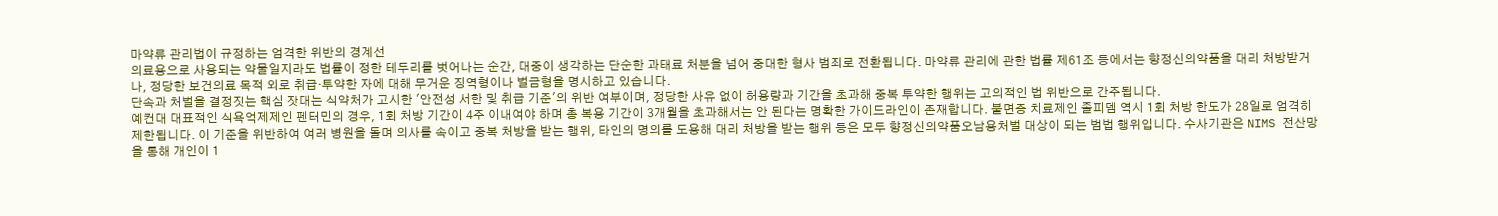마약류 관리법이 규정하는 엄격한 위반의 경계선
의료용으로 사용되는 약물일지라도 법률이 정한 테두리를 벗어나는 순간, 대중이 생각하는 단순한 과태료 처분을 넘어 중대한 형사 범죄로 전환됩니다. 마약류 관리에 관한 법률 제61조 등에서는 향정신의약품을 대리 처방받거나, 정당한 보건의료 목적 외로 취급·투약한 자에 대해 무거운 징역형이나 벌금형을 명시하고 있습니다.
단속과 처벌을 결정짓는 핵심 잣대는 식약처가 고시한 '안전성 서한 및 취급 기준'의 위반 여부이며, 정당한 사유 없이 허용량과 기간을 초과해 중복 투약한 행위는 고의적인 법 위반으로 간주됩니다.
예컨대 대표적인 식욕억제제인 펜터민의 경우, 1회 처방 기간이 4주 이내여야 하며 총 복용 기간이 3개월을 초과해서는 안 된다는 명확한 가이드라인이 존재합니다. 불면증 치료제인 졸피뎀 역시 1회 처방 한도가 28일로 엄격히 제한됩니다. 이 기준을 위반하여 여러 병원을 돌며 의사를 속이고 중복 처방을 받는 행위, 타인의 명의를 도용해 대리 처방을 받는 행위 등은 모두 향정신의약품오남용처벌 대상이 되는 범법 행위입니다. 수사기관은 NIMS 전산망을 통해 개인이 1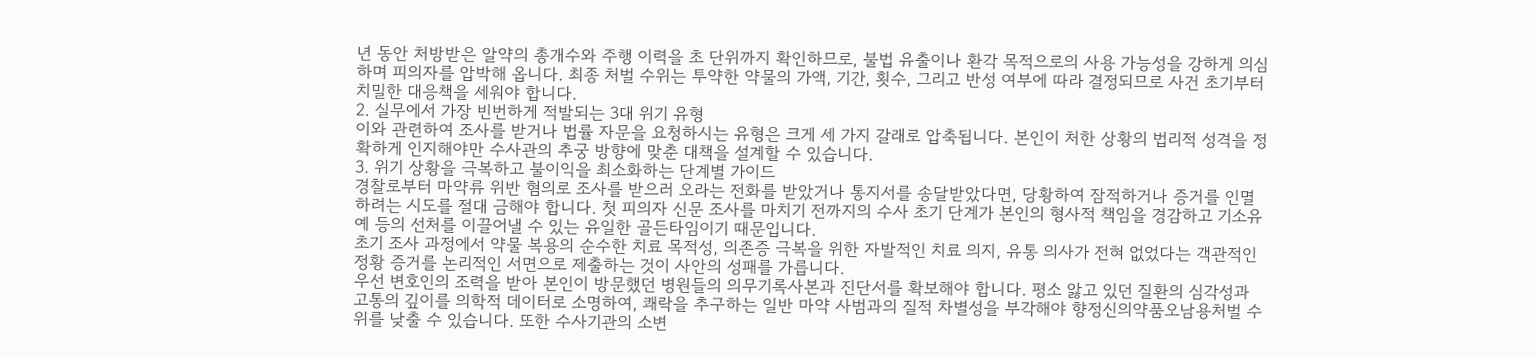년 동안 처방받은 알약의 총개수와 주행 이력을 초 단위까지 확인하므로, 불법 유출이나 환각 목적으로의 사용 가능성을 강하게 의심하며 피의자를 압박해 옵니다. 최종 처벌 수위는 투약한 약물의 가액, 기간, 횟수, 그리고 반성 여부에 따라 결정되므로 사건 초기부터 치밀한 대응책을 세워야 합니다.
2. 실무에서 가장 빈번하게 적발되는 3대 위기 유형
이와 관련하여 조사를 받거나 법률 자문을 요청하시는 유형은 크게 세 가지 갈래로 압축됩니다. 본인이 처한 상황의 법리적 성격을 정확하게 인지해야만 수사관의 추궁 방향에 맞춘 대책을 설계할 수 있습니다.
3. 위기 상황을 극복하고 불이익을 최소화하는 단계별 가이드
경찰로부터 마약류 위반 혐의로 조사를 받으러 오라는 전화를 받았거나 통지서를 송달받았다면, 당황하여 잠적하거나 증거를 인멸하려는 시도를 절대 금해야 합니다. 첫 피의자 신문 조사를 마치기 전까지의 수사 초기 단계가 본인의 형사적 책임을 경감하고 기소유예 등의 선처를 이끌어낼 수 있는 유일한 골든타임이기 때문입니다.
초기 조사 과정에서 약물 복용의 순수한 치료 목적성, 의존증 극복을 위한 자발적인 치료 의지, 유통 의사가 전혀 없었다는 객관적인 정황 증거를 논리적인 서면으로 제출하는 것이 사안의 성패를 가릅니다.
우선 변호인의 조력을 받아 본인이 방문했던 병원들의 의무기록사본과 진단서를 확보해야 합니다. 평소 앓고 있던 질환의 심각성과 고통의 깊이를 의학적 데이터로 소명하여, 쾌락을 추구하는 일반 마약 사범과의 질적 차별성을 부각해야 향정신의약품오남용처벌 수위를 낮출 수 있습니다. 또한 수사기관의 소변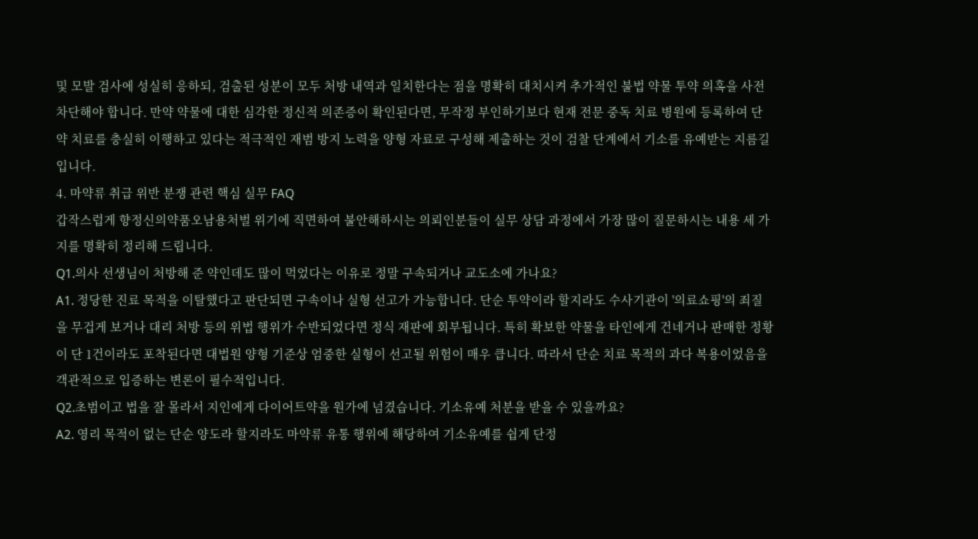및 모발 검사에 성실히 응하되, 검출된 성분이 모두 처방 내역과 일치한다는 점을 명확히 대치시켜 추가적인 불법 약물 투약 의혹을 사전 차단해야 합니다. 만약 약물에 대한 심각한 정신적 의존증이 확인된다면, 무작정 부인하기보다 현재 전문 중독 치료 병원에 등록하여 단약 치료를 충실히 이행하고 있다는 적극적인 재범 방지 노력을 양형 자료로 구성해 제출하는 것이 검찰 단계에서 기소를 유예받는 지름길입니다.
4. 마약류 취급 위반 분쟁 관련 핵심 실무 FAQ
갑작스럽게 향정신의약품오남용처벌 위기에 직면하여 불안해하시는 의뢰인분들이 실무 상담 과정에서 가장 많이 질문하시는 내용 세 가지를 명확히 정리해 드립니다.
Q1.의사 선생님이 처방해 준 약인데도 많이 먹었다는 이유로 정말 구속되거나 교도소에 가나요?
A1. 정당한 진료 목적을 이탈했다고 판단되면 구속이나 실형 선고가 가능합니다. 단순 투약이라 할지라도 수사기관이 '의료쇼핑'의 죄질을 무겁게 보거나 대리 처방 등의 위법 행위가 수반되었다면 정식 재판에 회부됩니다. 특히 확보한 약물을 타인에게 건네거나 판매한 정황이 단 1건이라도 포착된다면 대법원 양형 기준상 엄중한 실형이 선고될 위험이 매우 큽니다. 따라서 단순 치료 목적의 과다 복용이었음을 객관적으로 입증하는 변론이 필수적입니다.
Q2.초범이고 법을 잘 몰라서 지인에게 다이어트약을 원가에 넘겼습니다. 기소유예 처분을 받을 수 있을까요?
A2. 영리 목적이 없는 단순 양도라 할지라도 마약류 유통 행위에 해당하여 기소유예를 쉽게 단정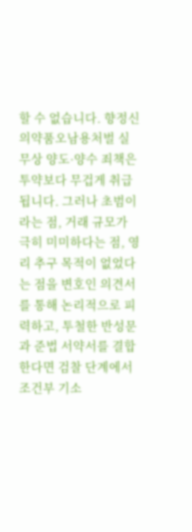할 수 없습니다. 향정신의약품오남용처벌 실무상 양도·양수 죄책은 투약보다 무겁게 취급됩니다. 그러나 초범이라는 점, 거래 규모가 극히 미미하다는 점, 영리 추구 목적이 없었다는 점을 변호인 의견서를 통해 논리적으로 피력하고, 투철한 반성문과 준법 서약서를 결합한다면 검찰 단계에서 조건부 기소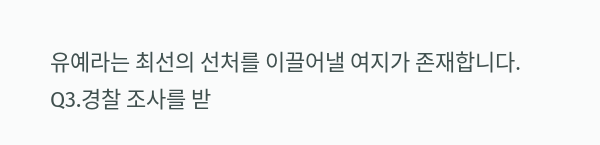유예라는 최선의 선처를 이끌어낼 여지가 존재합니다.
Q3.경찰 조사를 받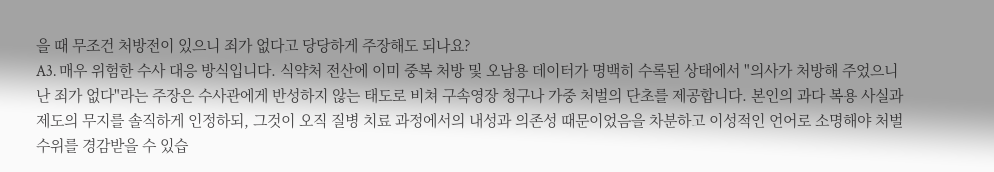을 때 무조건 처방전이 있으니 죄가 없다고 당당하게 주장해도 되나요?
A3. 매우 위험한 수사 대응 방식입니다. 식약처 전산에 이미 중복 처방 및 오남용 데이터가 명백히 수록된 상태에서 "의사가 처방해 주었으니 난 죄가 없다"라는 주장은 수사관에게 반성하지 않는 태도로 비쳐 구속영장 청구나 가중 처벌의 단초를 제공합니다. 본인의 과다 복용 사실과 제도의 무지를 솔직하게 인정하되, 그것이 오직 질병 치료 과정에서의 내성과 의존성 때문이었음을 차분하고 이성적인 언어로 소명해야 처벌 수위를 경감받을 수 있습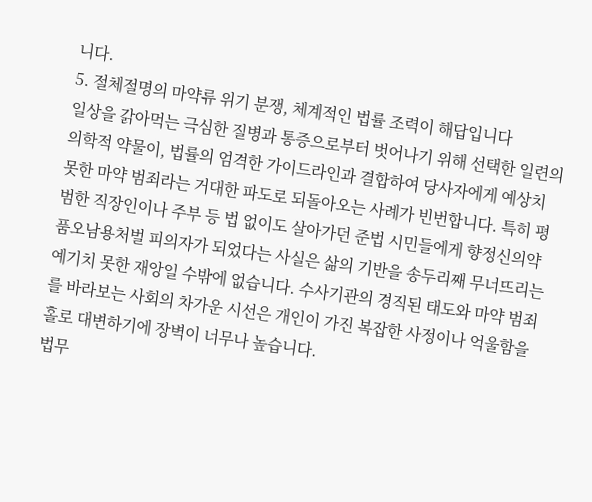니다.
5. 절체절명의 마약류 위기 분쟁, 체계적인 법률 조력이 해답입니다
일상을 갉아먹는 극심한 질병과 통증으로부터 벗어나기 위해 선택한 일련의 의학적 약물이, 법률의 엄격한 가이드라인과 결합하여 당사자에게 예상치 못한 마약 범죄라는 거대한 파도로 되돌아오는 사례가 빈번합니다. 특히 평범한 직장인이나 주부 등 법 없이도 살아가던 준법 시민들에게 향정신의약품오남용처벌 피의자가 되었다는 사실은 삶의 기반을 송두리째 무너뜨리는 예기치 못한 재앙일 수밖에 없습니다. 수사기관의 경직된 태도와 마약 범죄를 바라보는 사회의 차가운 시선은 개인이 가진 복잡한 사정이나 억울함을 홀로 대변하기에 장벽이 너무나 높습니다.
법무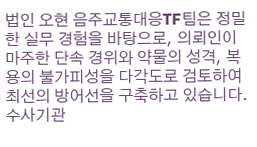법인 오현 음주교통대응TF팀은 정밀한 실무 경험을 바탕으로, 의뢰인이 마주한 단속 경위와 약물의 성격, 복용의 불가피성을 다각도로 검토하여 최선의 방어선을 구축하고 있습니다. 수사기관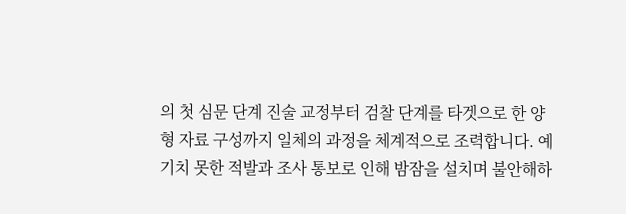의 첫 심문 단계 진술 교정부터 검찰 단계를 타겟으로 한 양형 자료 구성까지 일체의 과정을 체계적으로 조력합니다. 예기치 못한 적발과 조사 통보로 인해 밤잠을 설치며 불안해하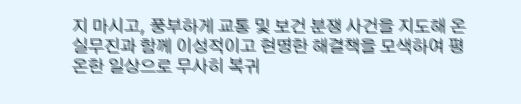지 마시고, 풍부하게 교통 및 보건 분쟁 사건을 지도해 온 실무진과 함께 이성적이고 현명한 해결책을 모색하여 평온한 일상으로 무사히 복귀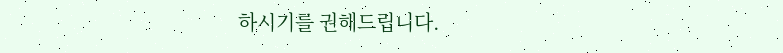하시기를 권해드립니다.